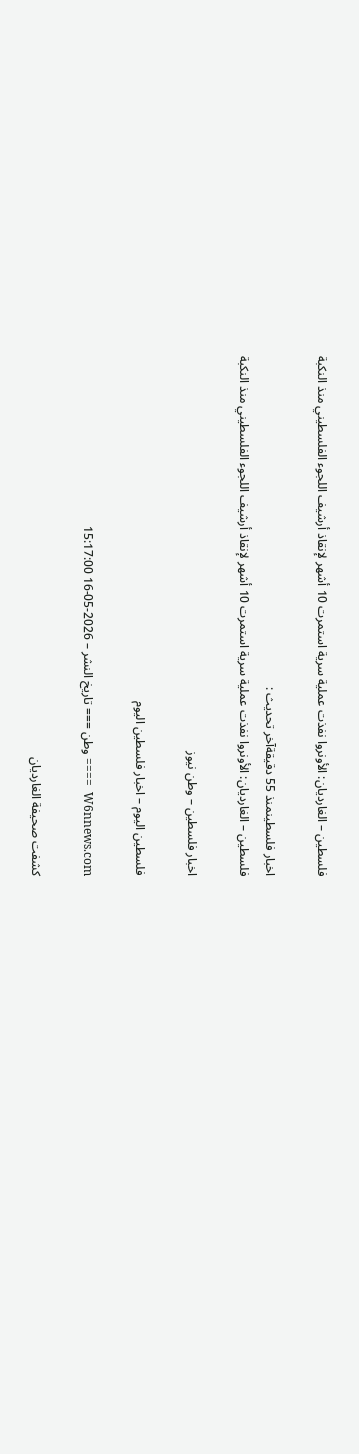فلسطين – الغارديان: الأونروا نفذت عملية سرية استمرت 10 أشهر لإنقاذ أرشيف اللجوء الفلسطيني منذ النكبة

اخبار فلسطينمنذ 55 دقيقةآخر تحديث :
فلسطين – الغارديان: الأونروا نفذت عملية سرية استمرت 10 أشهر لإنقاذ أرشيف اللجوء الفلسطيني منذ النكبة

اخبار فلسطين – وطن نيوز

فلسطين اليوم – اخبار فلسطين اليوم

W6nnews.com  ==== وطن === تاريخ النشر – 2026-05-16 15:17:00

كشفت صحيفة الغارديان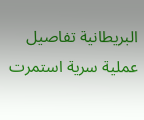البريطانية تفاصيل عملية سرية استمرت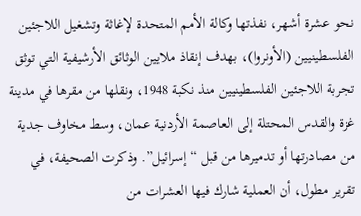نحو عشرة أشهر، نفذتها وكالة الأمم المتحدة لإغاثة وتشغيل اللاجئين الفلسطينيين (الأونروا)، بهدف إنقاذ ملايين الوثائق الأرشيفية التي توثق تجربة اللاجئين الفلسطينيين منذ نكبة 1948، ونقلها من مقرها في مدينة غزة والقدس المحتلة إلى العاصمة الأردنية عمان، وسط مخاوف جدية من مصادرتها أو تدميرها من قبل “إسرائيل”. وذكرت الصحيفة، في تقرير مطول، أن العملية شارك فيها العشرات من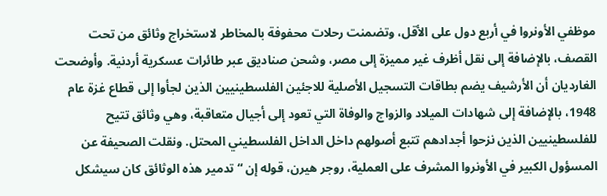موظفي الأونروا في أربع دول على الأقل، وتضمنت رحلات محفوفة بالمخاطر لاستخراج وثائق من تحت القصف، بالإضافة إلى نقل أظرف غير مميزة إلى مصر، وشحن صناديق عبر طائرات عسكرية أردنية. وأوضحت الغارديان أن الأرشيف يضم بطاقات التسجيل الأصلية للاجئين الفلسطينيين الذين لجأوا إلى قطاع غزة عام 1948، بالإضافة إلى شهادات الميلاد والزواج والوفاة التي تعود إلى أجيال متعاقبة، وهي وثائق تتيح للفلسطينيين الذين نزحوا أجدادهم تتبع أصولهم داخل الداخل الفلسطيني المحتل. ونقلت الصحيفة عن المسؤول الكبير في الأونروا المشرف على العملية، روجر هيرن، قوله إن “تدمير هذه الوثائق كان سيشكل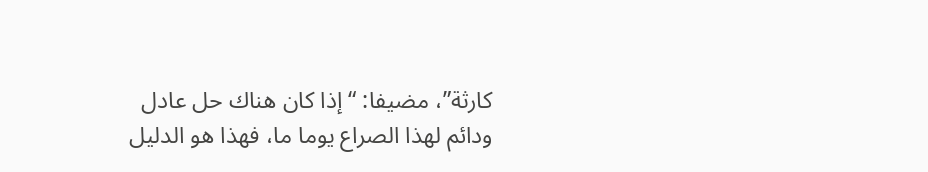كارثة”، مضيفا: “إذا كان هناك حل عادل ودائم لهذا الصراع يوما ما، فهذا هو الدليل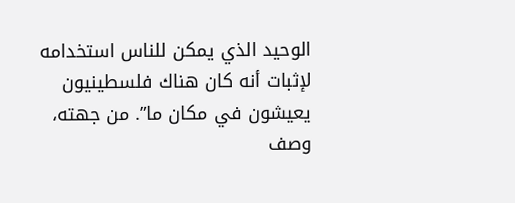الوحيد الذي يمكن للناس استخدامه لإثبات أنه كان هناك فلسطينيون يعيشون في مكان ما”. من جهته، وصف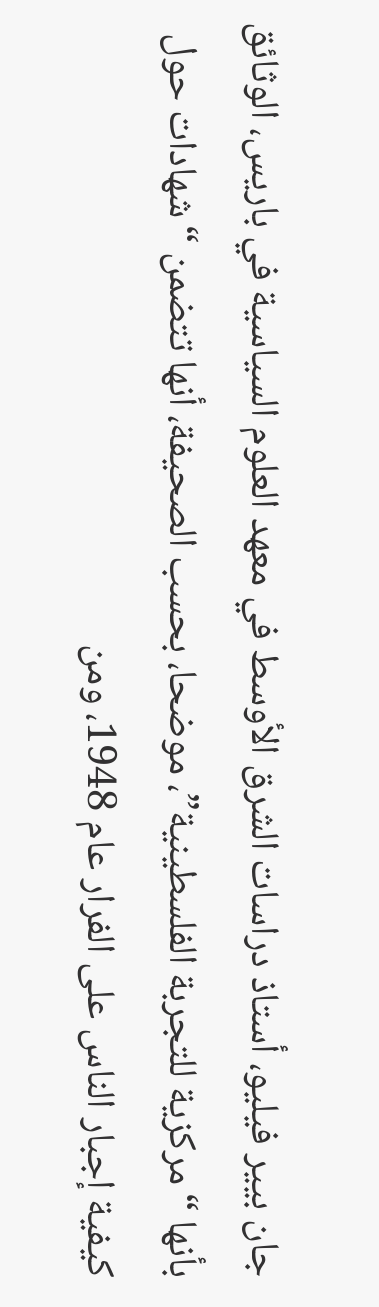جان بيير فيليو، أستاذ دراسات الشرق الأوسط في معهد العلوم السياسية في باريس، الوثائق بأنها “مركزية للتجربة الفلسطينية”، موضحا، بحسب الصحيفة، أنها تتضمن “شهادات حول كيفية إجبار الناس على الفرار عام 1948، ومن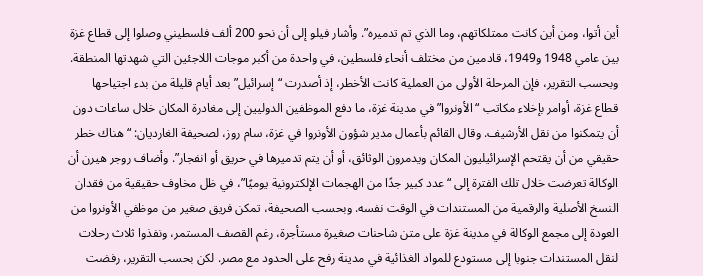أين أتوا، ومن أين كانت ممتلكاتهم، وما الذي تم تدميره”. وأشار فيلو إلى أن نحو 200 ألف فلسطيني وصلوا إلى قطاع غزة بين عامي 1948 و1949، قادمين من مختلف أنحاء فلسطين، في واحدة من أكبر موجات اللاجئين التي شهدتها المنطقة. وبحسب التقرير، فإن المرحلة الأولى من العملية كانت الأخطر، إذ أصدرت “إسرائيل” بعد أيام قليلة من بدء اجتياحها قطاع غزة، أوامر بإخلاء مكاتب “الأونروا” في مدينة غزة، ما دفع الموظفين الدوليين إلى مغادرة المكان خلال ساعات دون أن يتمكنوا من نقل الأرشيف. وقال القائم بأعمال مدير شؤون الأونروا في غزة، سام روز، لصحيفة الغارديان: “هناك خطر حقيقي من أن يقتحم الإسرائيليون المكان ويدمرون الوثائق، أو أن يتم تدميرها في حريق أو انفجار”. وأضاف روجر هيرن أن الوكالة تعرضت خلال تلك الفترة إلى “عدد كبير جدًا من الهجمات الإلكترونية يوميًا”، في ظل مخاوف حقيقية من فقدان النسخ الأصلية والرقمية من المستندات في الوقت نفسه. وبحسب الصحيفة، تمكن فريق صغير من موظفي الأونروا من العودة إلى مجمع الوكالة في مدينة غزة على متن شاحنات صغيرة مستأجرة، رغم القصف المستمر، ونفذوا ثلاث رحلات لنقل المستندات جنوبا إلى مستودع للمواد الغذائية في مدينة رفح على الحدود مع مصر. لكن بحسب التقرير، رفضت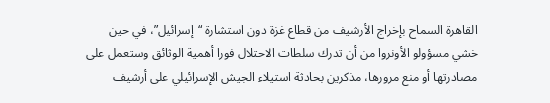القاهرة السماح بإخراج الأرشيف من قطاع غزة دون استشارة “إسرائيل”، في حين خشي مسؤولو الأونروا من أن تدرك سلطات الاحتلال فورا أهمية الوثائق وستعمل على مصادرتها أو منع مرورها، مذكرين بحادثة استيلاء الجيش الإسرائيلي على أرشيف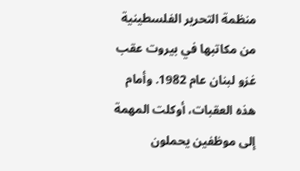منظمة التحرير الفلسطينية من مكاتبها في بيروت عقب غزو لبنان عام 1982. وأمام هذه العقبات، أوكلت المهمة إلى موظفين يحملون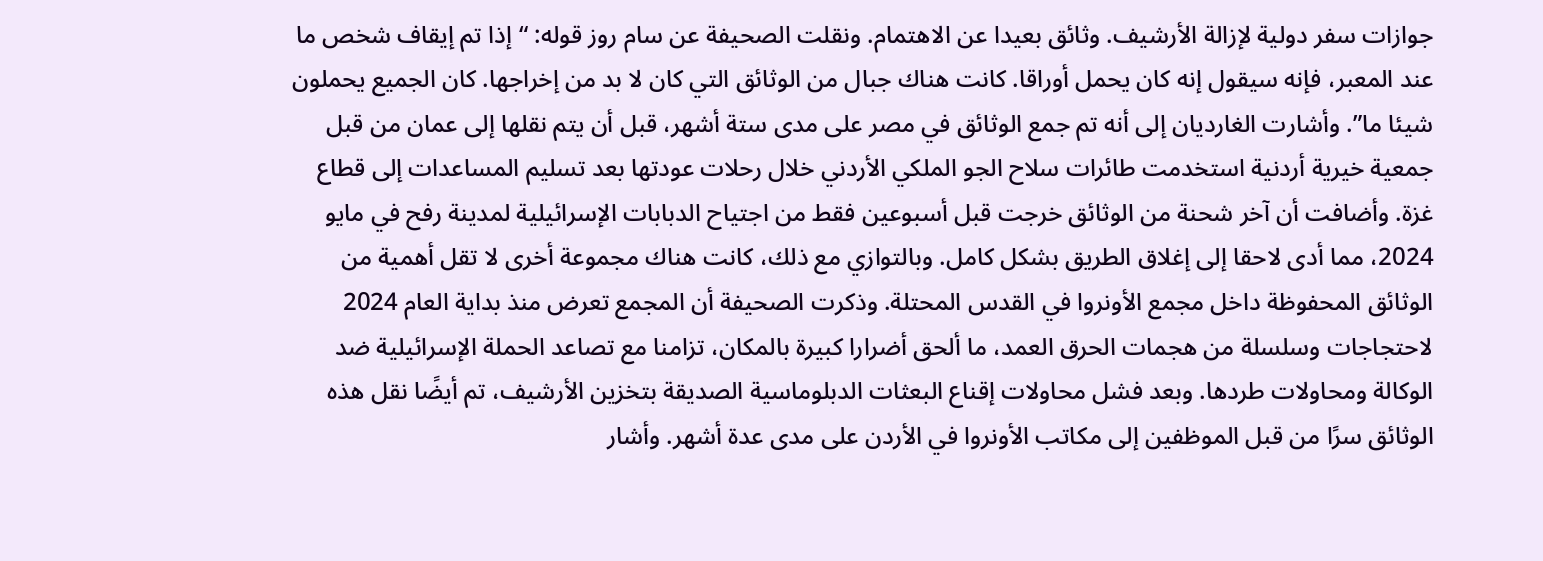جوازات سفر دولية لإزالة الأرشيف. وثائق بعيدا عن الاهتمام. ونقلت الصحيفة عن سام روز قوله: “إذا تم إيقاف شخص ما عند المعبر، فإنه سيقول إنه كان يحمل أوراقا. كانت هناك جبال من الوثائق التي كان لا بد من إخراجها. كان الجميع يحملون شيئا ما”. وأشارت الغارديان إلى أنه تم جمع الوثائق في مصر على مدى ستة أشهر، قبل أن يتم نقلها إلى عمان من قبل جمعية خيرية أردنية استخدمت طائرات سلاح الجو الملكي الأردني خلال رحلات عودتها بعد تسليم المساعدات إلى قطاع غزة. وأضافت أن آخر شحنة من الوثائق خرجت قبل أسبوعين فقط من اجتياح الدبابات الإسرائيلية لمدينة رفح في مايو 2024، مما أدى لاحقا إلى إغلاق الطريق بشكل كامل. وبالتوازي مع ذلك، كانت هناك مجموعة أخرى لا تقل أهمية من الوثائق المحفوظة داخل مجمع الأونروا في القدس المحتلة. وذكرت الصحيفة أن المجمع تعرض منذ بداية العام 2024 لاحتجاجات وسلسلة من هجمات الحرق العمد، ما ألحق أضرارا كبيرة بالمكان، تزامنا مع تصاعد الحملة الإسرائيلية ضد الوكالة ومحاولات طردها. وبعد فشل محاولات إقناع البعثات الدبلوماسية الصديقة بتخزين الأرشيف، تم أيضًا نقل هذه الوثائق سرًا من قبل الموظفين إلى مكاتب الأونروا في الأردن على مدى عدة أشهر. وأشار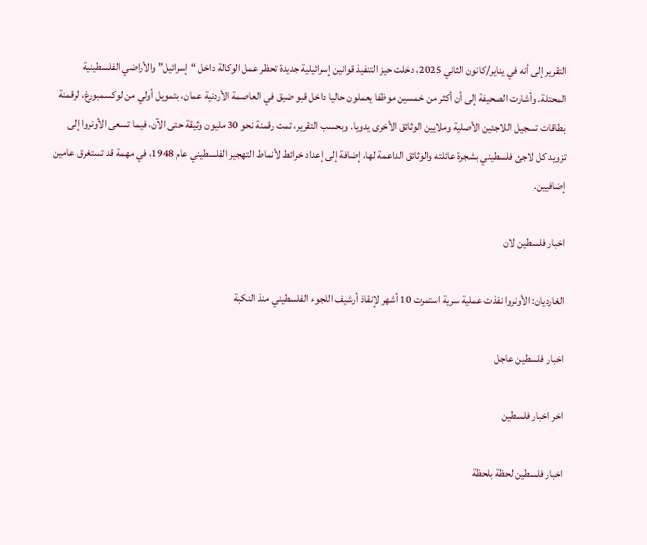التقرير إلى أنه في يناير/كانون الثاني 2025، دخلت حيز التنفيذ قوانين إسرائيلية جديدة تحظر عمل الوكالة داخل “إسرائيل” والأراضي الفلسطينية المحتلة. وأشارت الصحيفة إلى أن أكثر من خمسين موظفا يعملون حاليا داخل قبو ضيق في العاصمة الأردنية عمان، بتمويل أولي من لوكسمبورغ، لرقمنة بطاقات تسجيل اللاجئين الأصلية وملايين الوثائق الأخرى يدويا. وبحسب التقرير، تمت رقمنة نحو 30 مليون وثيقة حتى الآن، فيما تسعى الأونروا إلى تزويد كل لاجئ فلسطيني بشجرة عائلته والوثائق الداعمة لها، إضافة إلى إعداد خرائط لأنماط التهجير الفلسطيني عام 1948، في مهمة قد تستغرق عامين إضافيين.

اخبار فلسطين لان

الغارديان: الأونروا نفذت عملية سرية استمرت 10 أشهر لإنقاذ أرشيف اللجوء الفلسطيني منذ النكبة

اخبار فلسطين عاجل

اخر اخبار فلسطين

اخبار فلسطين لحظة بلحظة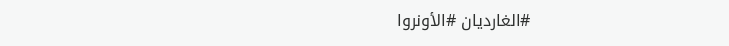#الغارديان #الأونروا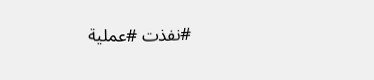#نفذت #عملية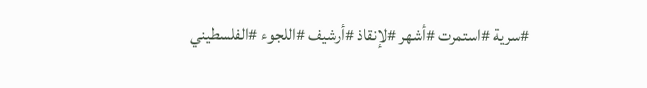#سرية #استمرت #أشهر #لإنقاذ #أرشيف #اللجوء #الفلسطيني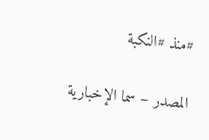#منذ #النكبة

المصدر – سما الإخبارية